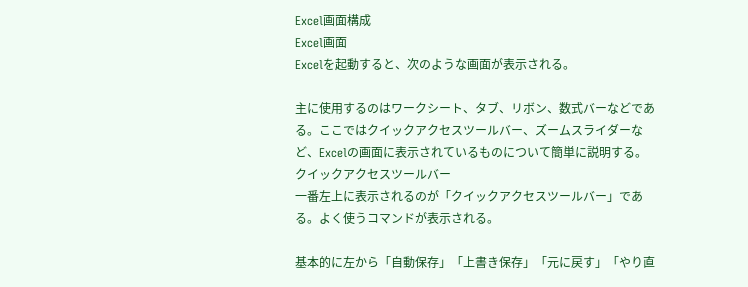Excel画面構成
Excel画面
Excelを起動すると、次のような画面が表示される。

主に使用するのはワークシート、タブ、リボン、数式バーなどである。ここではクイックアクセスツールバー、ズームスライダーなど、Excelの画面に表示されているものについて簡単に説明する。
クイックアクセスツールバー
一番左上に表示されるのが「クイックアクセスツールバー」である。よく使うコマンドが表示される。

基本的に左から「自動保存」「上書き保存」「元に戻す」「やり直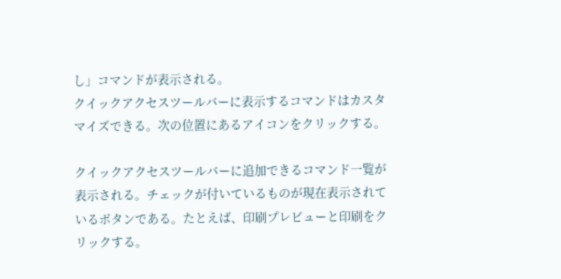し」コマンドが表示される。
クイックアクセスツールバーに表示するコマンドはカスタマイズできる。次の位置にあるアイコンをクリックする。

クイックアクセスツールバーに追加できるコマンド一覧が表示される。チェックが付いているものが現在表示されているボタンである。たとえば、印刷プレビューと印刷をクリックする。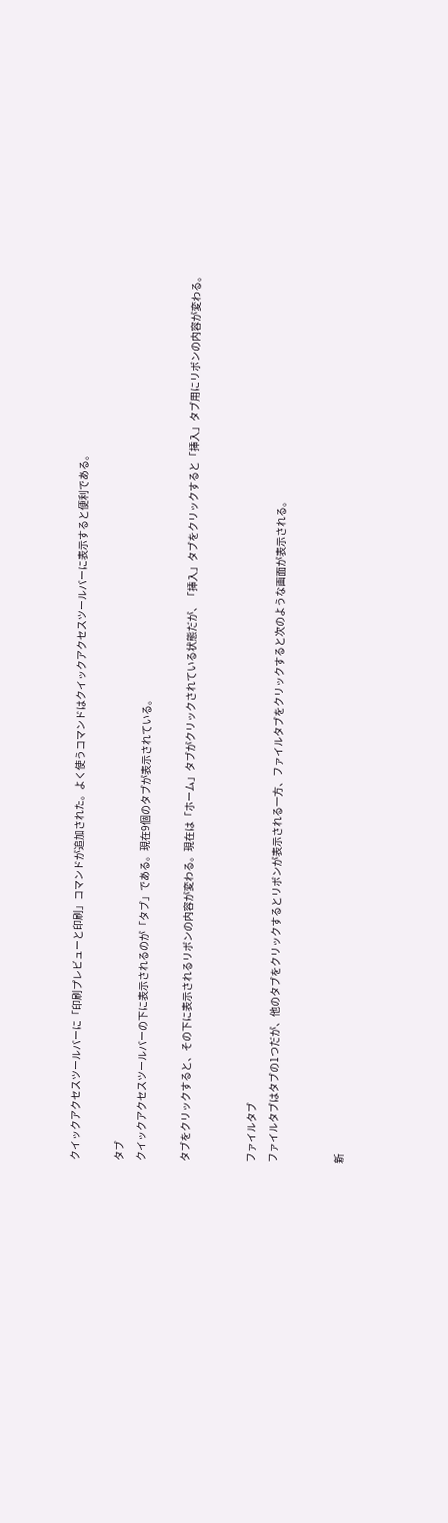クイックアクセスツールバーに「印刷プレビューと印刷」コマンドが追加された。よく使うコマンドはクイックアクセスツールバーに表示すると便利である。

タブ
クイックアクセスツールバーの下に表示されるのが「タブ」である。現在9個のタブが表示されている。

タブをクリックすると、その下に表示されるリボンの内容が変わる。現在は「ホーム」タブがクリックされている状態だが、「挿入」タブをクリックすると「挿入」タブ用にリボンの内容が変わる。


ファイルタブ
ファイルタブはタブの1つだが、他のタブをクリックするとリボンが表示される一方、ファイルタブをクリックすると次のような画面が表示される。


新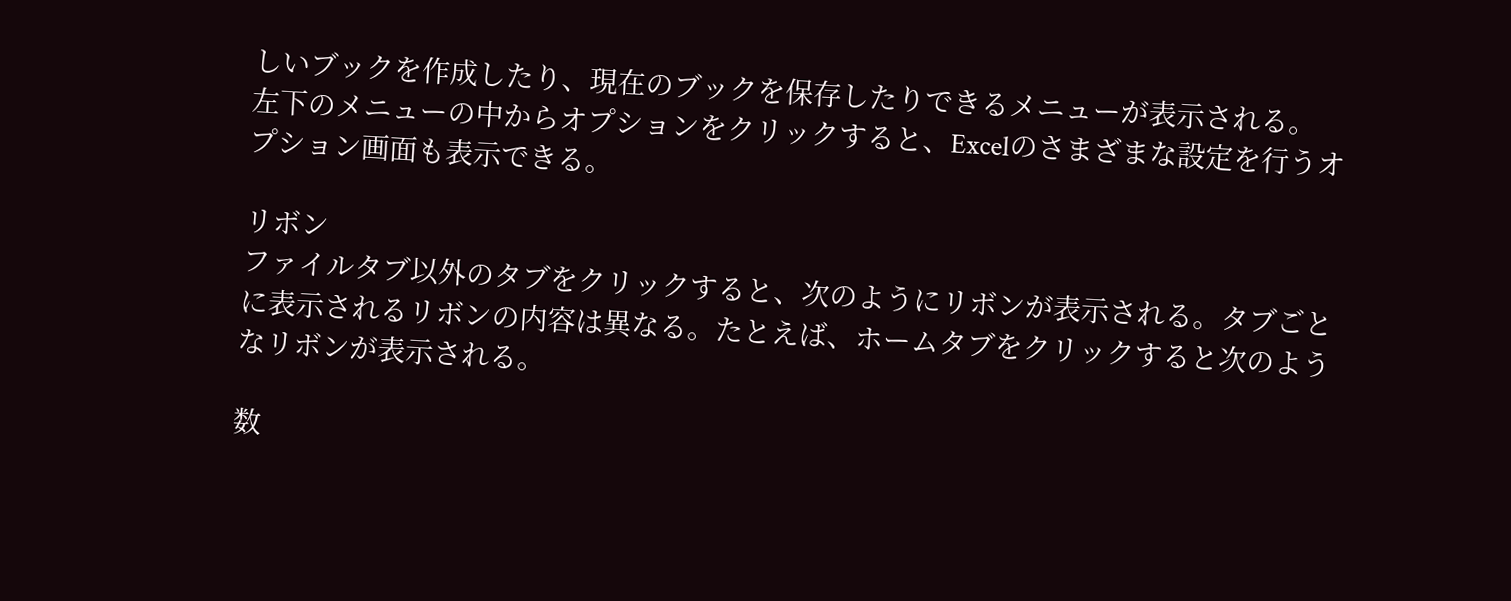しいブックを作成したり、現在のブックを保存したりできるメニューが表示される。
左下のメニューの中からオプションをクリックすると、Excelのさまざまな設定を行うオプション画面も表示できる。

リボン
ファイルタブ以外のタブをクリックすると、次のようにリボンが表示される。タブごとに表示されるリボンの内容は異なる。たとえば、ホームタブをクリックすると次のようなリボンが表示される。

数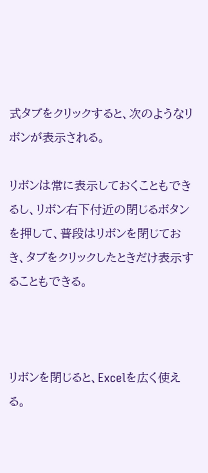式タブをクリックすると、次のようなリボンが表示される。

リボンは常に表示しておくこともできるし、リボン右下付近の閉じるボタンを押して、普段はリボンを閉じておき、タブをクリックしたときだけ表示することもできる。



リボンを閉じると、Excelを広く使える。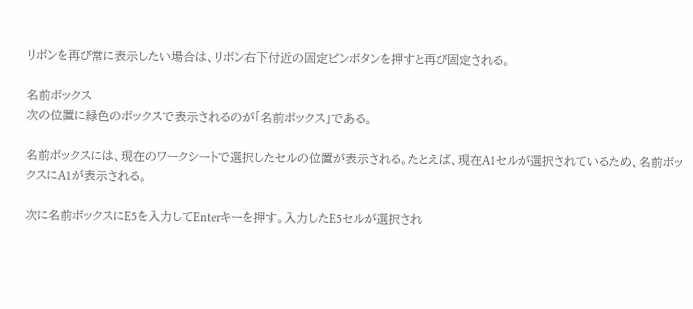リボンを再び常に表示したい場合は、リボン右下付近の固定ピンボタンを押すと再び固定される。

名前ボックス
次の位置に緑色のボックスで表示されるのが「名前ボックス」である。

名前ボックスには、現在のワークシートで選択したセルの位置が表示される。たとえば、現在A1セルが選択されているため、名前ボックスにA1が表示される。

次に名前ボックスにE5を入力してEnterキーを押す。入力したE5セルが選択され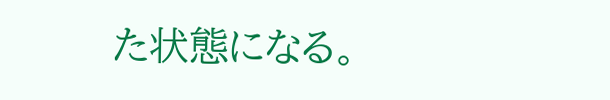た状態になる。